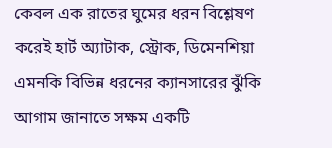কেবল এক রাতের ঘুমের ধরন বিশ্লেষণ করেই হার্ট অ্যাটাক, স্ট্রোক, ডিমেনশিয়া এমনকি বিভিন্ন ধরনের ক্যানসারের ঝুঁকি আগাম জানাতে সক্ষম একটি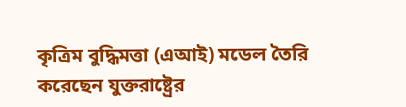কৃত্রিম বুদ্ধিমত্তা (এআই) মডেল তৈরি করেছেন যুক্তরাষ্ট্রের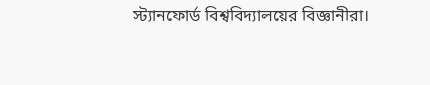স্ট্যানফোর্ড বিশ্ববিদ্যালয়ের বিজ্ঞানীরা।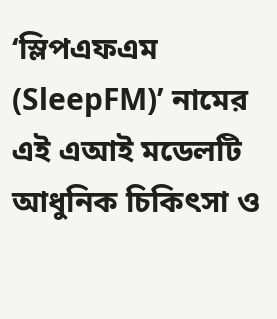‘স্লিপএফএম (SleepFM)’ নামের এই এআই মডেলটি আধুনিক চিকিৎসা ও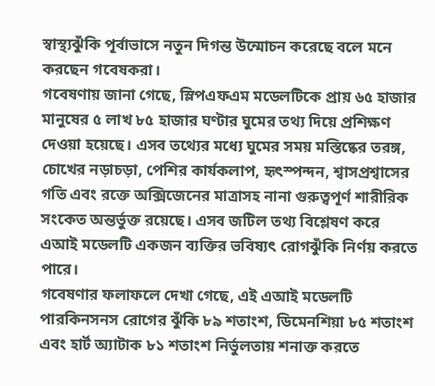স্বাস্থ্যঝুঁকি পূর্বাভাসে নতুন দিগন্ত উন্মোচন করেছে বলে মনে করছেন গবেষকরা।
গবেষণায় জানা গেছে, স্লিপএফএম মডেলটিকে প্রায় ৬৫ হাজার মানুষের ৫ লাখ ৮৫ হাজার ঘণ্টার ঘুমের তথ্য দিয়ে প্রশিক্ষণ দেওয়া হয়েছে। এসব তথ্যের মধ্যে ঘুমের সময় মস্তিষ্কের তরঙ্গ, চোখের নড়াচড়া, পেশির কার্যকলাপ, হৃৎস্পন্দন, শ্বাসপ্রশ্বাসের গতি এবং রক্তে অক্সিজেনের মাত্রাসহ নানা গুরুত্বপূর্ণ শারীরিক সংকেত অন্তর্ভুক্ত রয়েছে। এসব জটিল তথ্য বিশ্লেষণ করে এআই মডেলটি একজন ব্যক্তির ভবিষ্যৎ রোগঝুঁকি নির্ণয় করতে পারে।
গবেষণার ফলাফলে দেখা গেছে, এই এআই মডেলটি পারকিনসনস রোগের ঝুঁকি ৮৯ শতাংশ, ডিমেনশিয়া ৮৫ শতাংশ এবং হার্ট অ্যাটাক ৮১ শতাংশ নির্ভুলতায় শনাক্ত করতে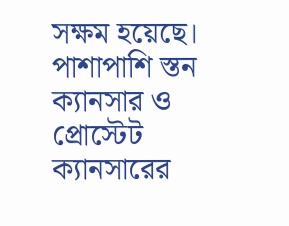সক্ষম হয়েছে। পাশাপাশি স্তন ক্যানসার ও প্রোস্টেট ক্যানসারের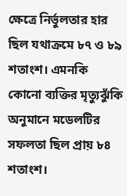ক্ষেত্রে নির্ভুলতার হার ছিল যথাক্রমে ৮৭ ও ৮৯ শতাংশ। এমনকি কোনো ব্যক্তির মৃত্যুঝুঁকি অনুমানে মডেলটির সফলতা ছিল প্রায় ৮৪ শতাংশ।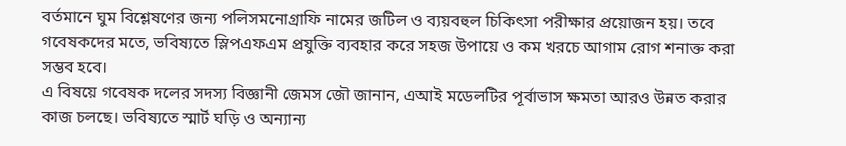বর্তমানে ঘুম বিশ্লেষণের জন্য পলিসমনোগ্রাফি নামের জটিল ও ব্যয়বহুল চিকিৎসা পরীক্ষার প্রয়োজন হয়। তবে গবেষকদের মতে, ভবিষ্যতে স্লিপএফএম প্রযুক্তি ব্যবহার করে সহজ উপায়ে ও কম খরচে আগাম রোগ শনাক্ত করা সম্ভব হবে।
এ বিষয়ে গবেষক দলের সদস্য বিজ্ঞানী জেমস জৌ জানান, এআই মডেলটির পূর্বাভাস ক্ষমতা আরও উন্নত করার কাজ চলছে। ভবিষ্যতে স্মার্ট ঘড়ি ও অন্যান্য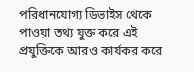পরিধানযোগ্য ডিভাইস থেকে পাওয়া তথ্য যুক্ত করে এই প্রযুক্তিকে আরও কার্যকর করে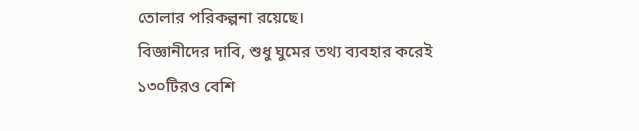তোলার পরিকল্পনা রয়েছে।
বিজ্ঞানীদের দাবি, শুধু ঘুমের তথ্য ব্যবহার করেই ১৩০টিরও বেশি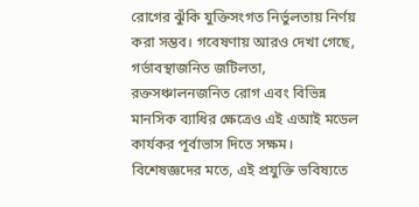রোগের ঝুঁকি যুক্তিসংগত নির্ভুলতায় নির্ণয় করা সম্ভব। গবেষণায় আরও দেখা গেছে, গর্ভাবস্থাজনিত জটিলতা, রক্তসঞ্চালনজনিত রোগ এবং বিভিন্ন মানসিক ব্যাধির ক্ষেত্রেও এই এআই মডেল কার্যকর পূর্বাভাস দিতে সক্ষম।
বিশেষজ্ঞদের মতে, এই প্রযুক্তি ভবিষ্যতে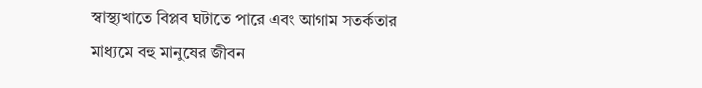স্বাস্থ্যখাতে বিপ্লব ঘটাতে পারে এবং আগাম সতর্কতার মাধ্যমে বহু মানুষের জীবন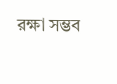রক্ষা সম্ভব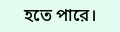হতে পারে।